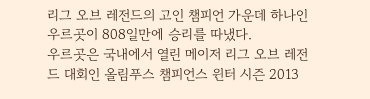리그 오브 레전드의 고인 챔피언 가운데 하나인 우르곳이 808일만에 승리를 따냈다.
우르곳은 국내에서 열린 메이저 리그 오브 레전드 대회인 올림푸스 챔피언스 윈터 시즌 2013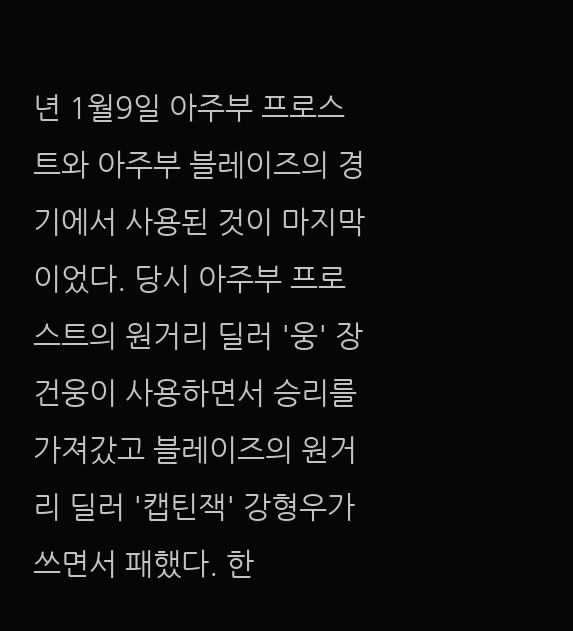년 1월9일 아주부 프로스트와 아주부 블레이즈의 경기에서 사용된 것이 마지막이었다. 당시 아주부 프로스트의 원거리 딜러 '웅' 장건웅이 사용하면서 승리를 가져갔고 블레이즈의 원거리 딜러 '캡틴잭' 강형우가 쓰면서 패했다. 한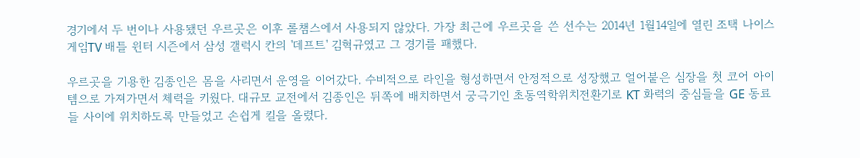경기에서 두 번이나 사용됐던 우르곳은 이후 롤챔스에서 사용되지 않았다. 가장 최근에 우르곳을 쓴 선수는 2014년 1월14일에 열린 조택 나이스게임TV 배틀 윈터 시즌에서 삼성 갤럭시 칸의 '데프트' 김혁규였고 그 경기를 패했다.

우르곳을 기용한 김종인은 몸을 사리면서 운영을 이어갔다. 수비적으로 라인을 형성하면서 안정적으로 성장했고 얼어붙은 심장을 첫 코어 아이템으로 가져가면서 체력을 키웠다. 대규모 교전에서 김종인은 뒤쪽에 배치하면서 궁극기인 초동역학위치전환기로 KT 화력의 중심들을 GE 동료들 사이에 위치하도록 만들었고 손쉽게 킬을 올렸다.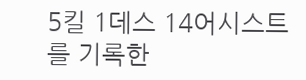5킬 1데스 14어시스트를 기록한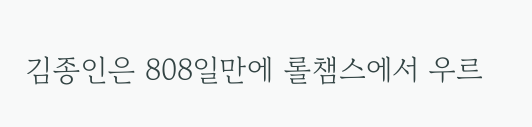김종인은 808일만에 롤챔스에서 우르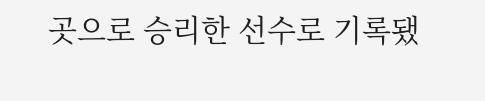곳으로 승리한 선수로 기록됐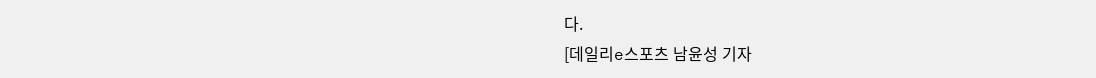다.
[데일리e스포츠 남윤성 기자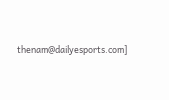thenam@dailyesports.com]